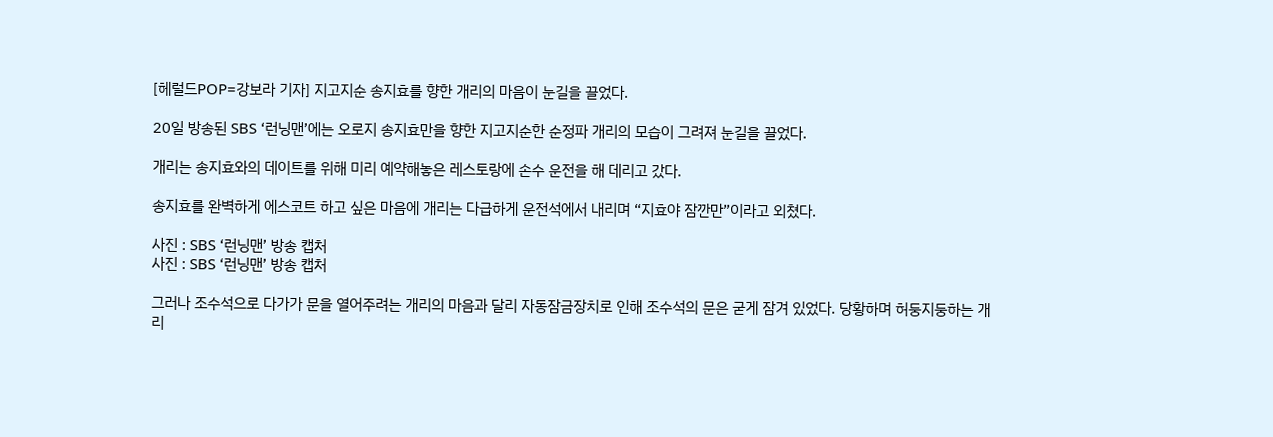[헤럴드POP=강보라 기자] 지고지순 송지효를 향한 개리의 마음이 눈길을 끌었다.

20일 방송된 SBS ‘런닝맨’에는 오로지 송지효만을 향한 지고지순한 순정파 개리의 모습이 그려져 눈길을 끌었다.

개리는 송지효와의 데이트를 위해 미리 예약해놓은 레스토랑에 손수 운전을 해 데리고 갔다.

송지효를 완벽하게 에스코트 하고 싶은 마음에 개리는 다급하게 운전석에서 내리며 “지효야 잠깐만”이라고 외쳤다.

사진 : SBS ‘런닝맨’ 방송 캡처
사진 : SBS ‘런닝맨’ 방송 캡처

그러나 조수석으로 다가가 문을 열어주려는 개리의 마음과 달리 자동잠금장치로 인해 조수석의 문은 굳게 잠겨 있었다. 당황하며 허둥지둥하는 개리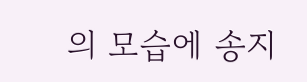의 모습에 송지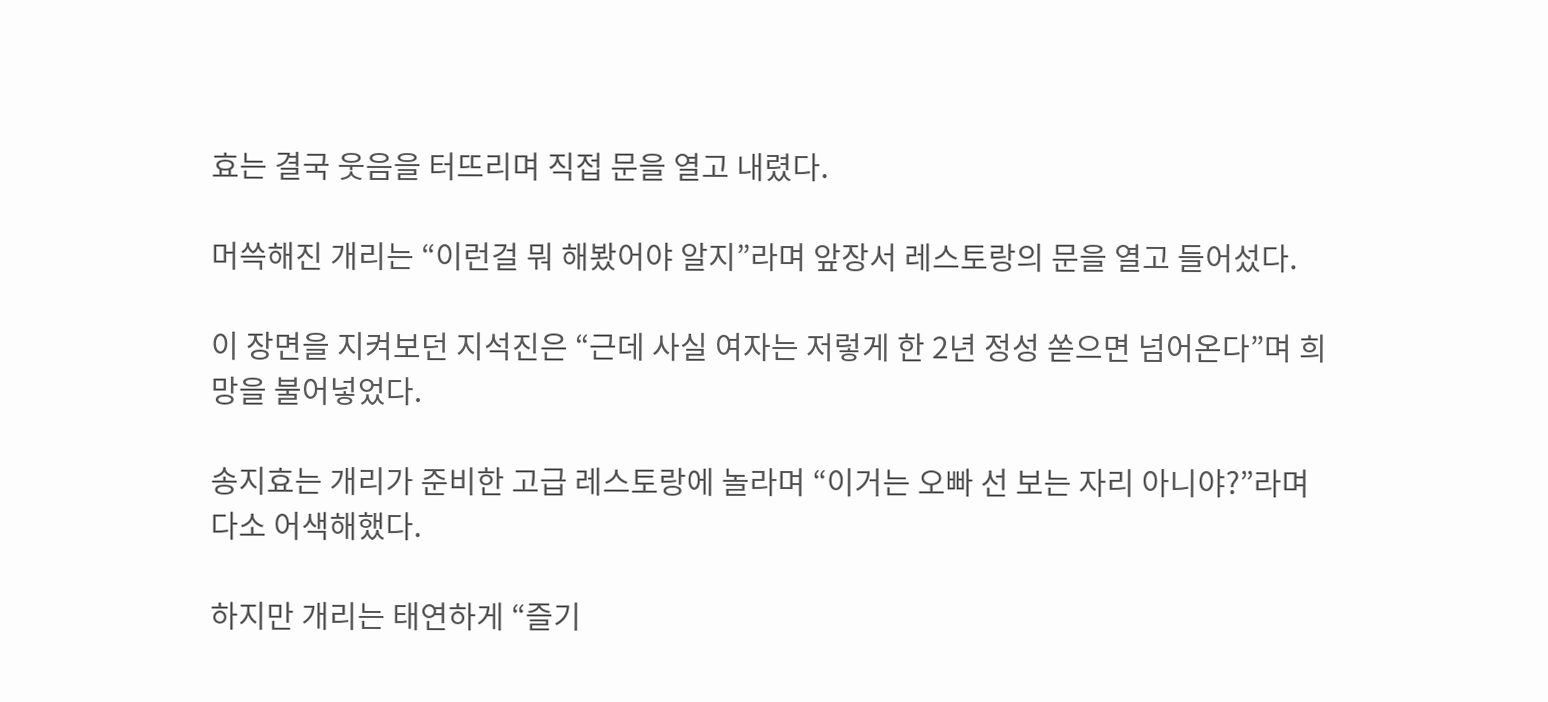효는 결국 웃음을 터뜨리며 직접 문을 열고 내렸다.

머쓱해진 개리는 “이런걸 뭐 해봤어야 알지”라며 앞장서 레스토랑의 문을 열고 들어섰다.

이 장면을 지켜보던 지석진은 “근데 사실 여자는 저렇게 한 2년 정성 쏟으면 넘어온다”며 희망을 불어넣었다.

송지효는 개리가 준비한 고급 레스토랑에 놀라며 “이거는 오빠 선 보는 자리 아니야?”라며 다소 어색해했다.

하지만 개리는 태연하게 “즐기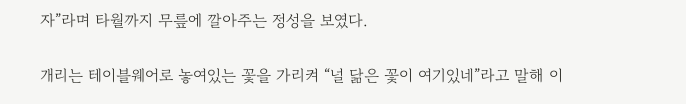자”라며 타월까지 무릎에 깔아주는 정성을 보였다.

개리는 테이블웨어로 놓여있는 꽃을 가리켜 “널 닮은 꽃이 여기있네”라고 말해 이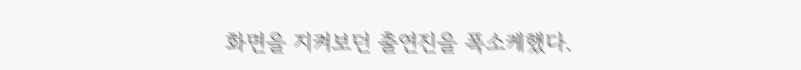화면을 지켜보던 출연진을 폭소케했다.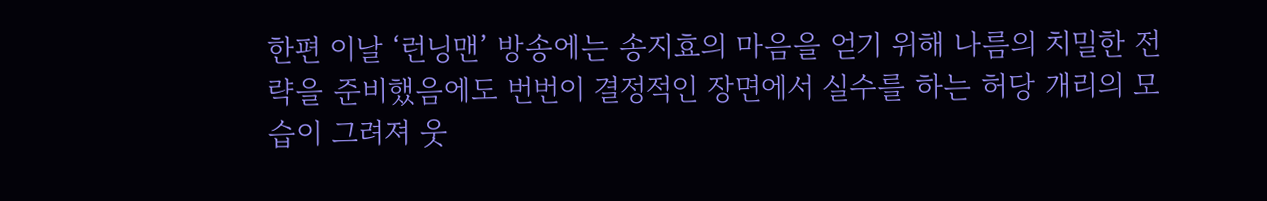한편 이날 ‘런닝맨’ 방송에는 송지효의 마음을 얻기 위해 나름의 치밀한 전략을 준비했음에도 번번이 결정적인 장면에서 실수를 하는 허당 개리의 모습이 그려져 웃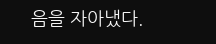음을 자아냈다.